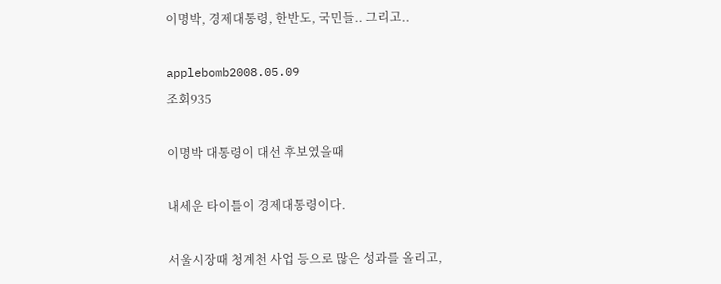이명박, 경제대통령, 한반도, 국민들.. 그리고..

applebomb2008.05.09
조회935

이명박 대통령이 대선 후보였을때

내세운 타이틀이 경제대통령이다.

서울시장때 청계천 사업 등으로 많은 성과를 올리고,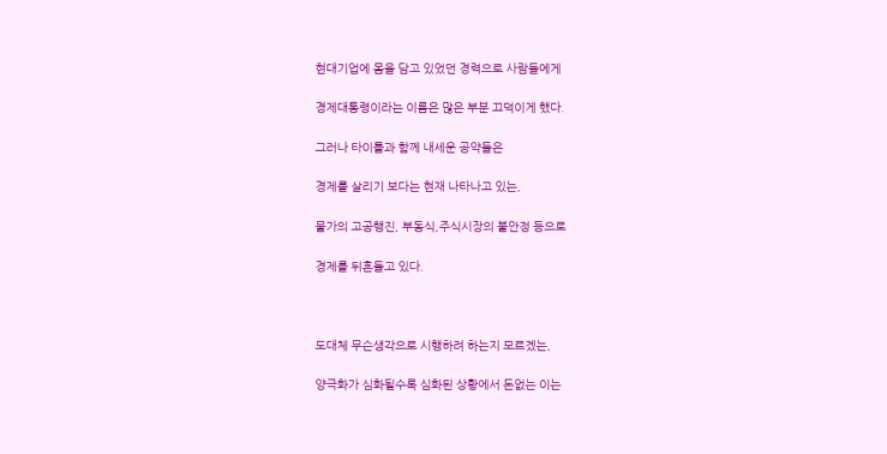현대기업에 몸을 담고 있었던 경력으로 사람들에게

경제대통령이라는 이름은 많은 부분 끄덕이게 했다.

그러나 타이틀과 함께 내세운 공약들은

경제를 살리기 보다는 현재 나타나고 있는,

물가의 고공행진, 부동식,주식시장의 불안정 등으로

경제를 뒤흔들고 있다.



도대체 무슨생각으로 시행하려 하는지 모르겠는,

양극화가 심화될수록 심화된 상황에서 돈없는 이는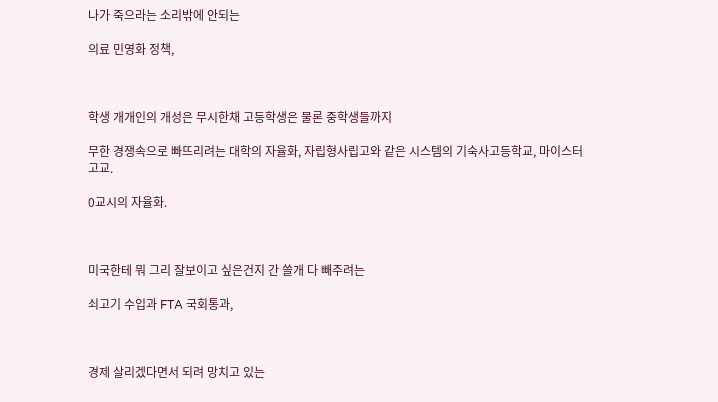나가 죽으라는 소리밖에 안되는

의료 민영화 정책,



학생 개개인의 개성은 무시한채 고등학생은 물론 중학생들까지

무한 경쟁속으로 빠뜨리려는 대학의 자율화, 자립형사립고와 같은 시스템의 기숙사고등학교, 마이스터 고교.

0교시의 자율화.



미국한테 뭐 그리 잘보이고 싶은건지 간 쓸개 다 빼주려는

쇠고기 수입과 FTA 국회통과,



경제 살리겠다면서 되려 망치고 있는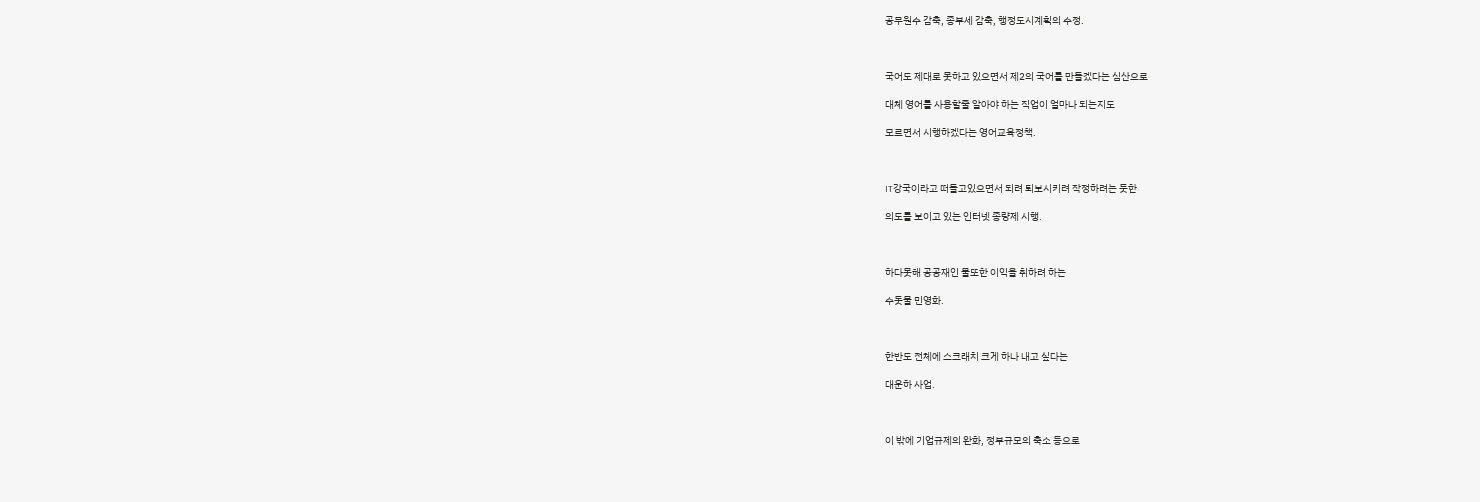공무원수 감축, 종부세 감축, 행정도시계획의 수정.



국어도 제대로 못하고 있으면서 제2의 국어를 만들겠다는 심산으로

대체 영어를 사용할줄 알아야 하는 직업이 얼마나 되는지도

모르면서 시행하겠다는 영어교육정책.



IT강국이라고 떠들고있으면서 되려 퇴보시키려 작정하려는 듯한

의도를 보이고 있는 인터넷 종량제 시행.



하다못해 공공재인 물또한 이익을 취하려 하는

수돗물 민영화.



한반도 전체에 스크래치 크게 하나 내고 싶다는

대운하 사업.



이 밖에 기업규제의 완화, 정부규모의 축소 등으로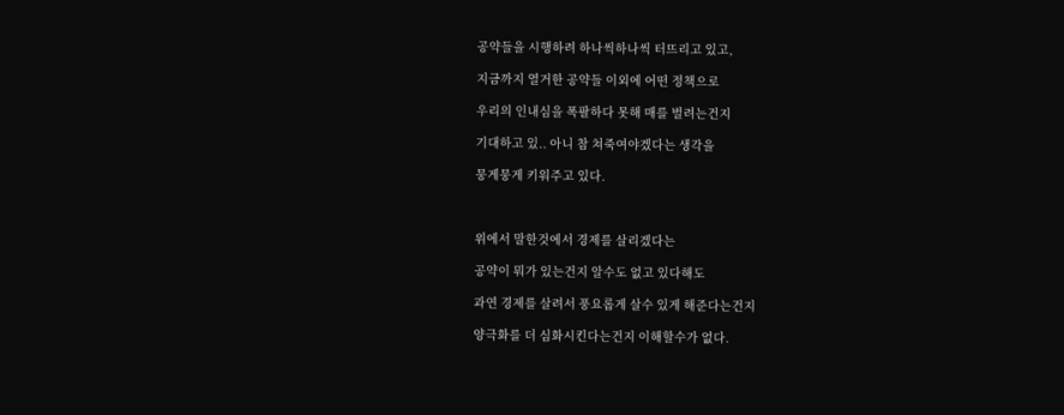공약들을 시행하려 하나씩하나씩 터뜨리고 있고,

지금까지 열거한 공약들 이외에 어떤 정책으로

우리의 인내심을 폭팔하다 못해 매를 벌려는건지

기대하고 있.. 아니 참 쳐죽여야겠다는 생각을

뭉게뭉게 키워주고 있다.



위에서 말한것에서 경제를 살리겠다는

공약이 뭐가 있는건지 알수도 없고 있다해도

과연 경제를 살려서 풍요롭게 살수 있게 해준다는건지

양극화를 더 심화시킨다는건지 이해할수가 없다.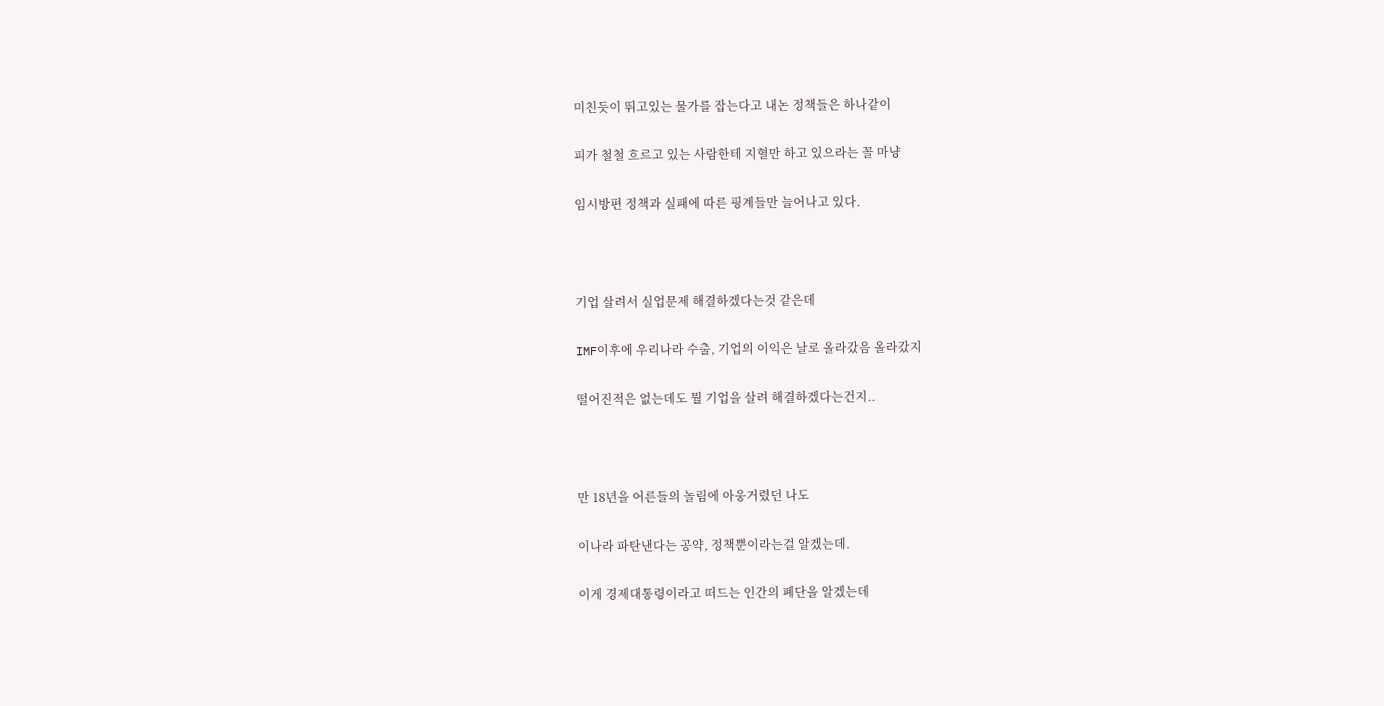미친듯이 뛰고있는 물가를 잡는다고 내논 정책들은 하나같이

피가 철철 흐르고 있는 사람한테 지혈만 하고 있으라는 꼴 마냥

임시방편 정책과 실패에 따른 핑계들만 늘어나고 있다.



기업 살려서 실업문제 해결하겠다는것 같은데

IMF이후에 우리나라 수출, 기업의 이익은 날로 올라갔음 올라갔지

떨어진적은 없는데도 뭘 기업을 살려 해결하겠다는건지..



만 18년을 어른들의 놀림에 아웅거렸던 나도

이나라 파탄낸다는 공약, 정책뿐이라는걸 알겠는데.

이게 경제대통령이라고 떠드는 인간의 폐단을 알겠는데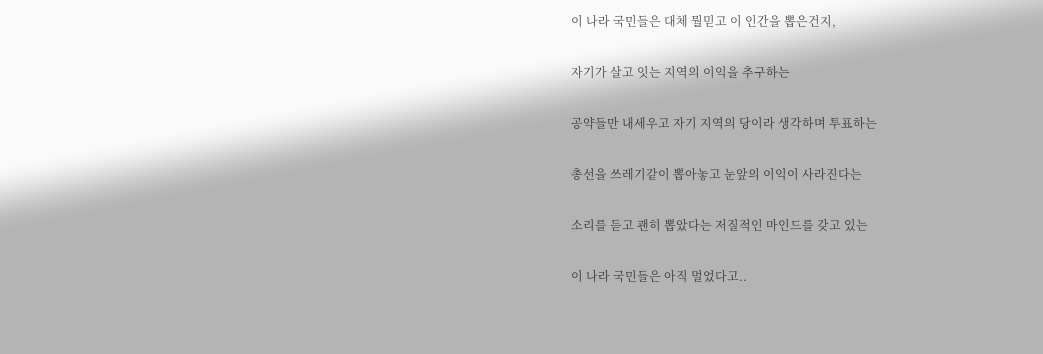이 나라 국민들은 대체 뭘믿고 이 인간을 뽑은건지,

자기가 살고 잇는 지역의 이익을 추구하는

공약들만 내세우고 자기 지역의 당이라 생각하며 투표하는

총선을 쓰레기같이 뽑아놓고 눈앞의 이익이 사라진다는

소리를 듣고 괜히 뽑았다는 저질적인 마인드를 갖고 있는

이 나라 국민들은 아직 멀었다고..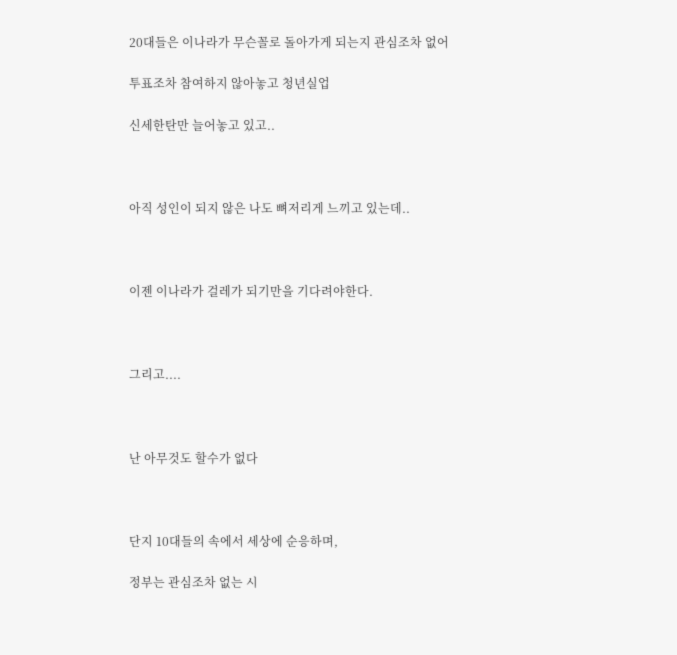20대들은 이나라가 무슨꼴로 돌아가게 되는지 관심조차 없어

투표조차 참여하지 않아놓고 청년실업

신세한탄만 늘어놓고 있고..



아직 성인이 되지 않은 나도 뼈저리게 느끼고 있는데..



이젠 이나라가 걸레가 되기만을 기다려야한다.



그리고....



난 아무것도 할수가 없다



단지 10대들의 속에서 세상에 순응하며,

정부는 관심조차 없는 시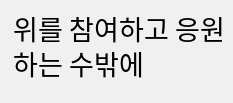위를 참여하고 응원하는 수밖에